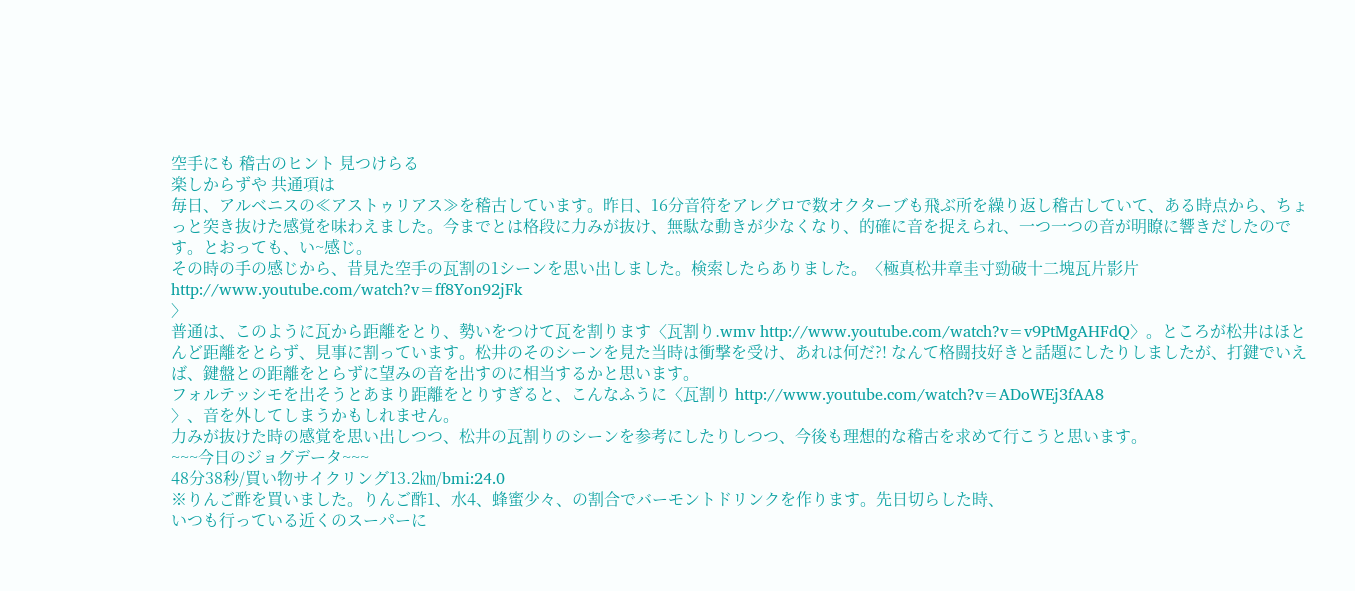空手にも 稽古のヒント 見つけらる
楽しからずや 共通項は
毎日、アルベニスの≪アストゥリアス≫を稽古しています。昨日、16分音符をアレグロで数オクターブも飛ぶ所を繰り返し稽古していて、ある時点から、ちょっと突き抜けた感覚を味わえました。今までとは格段に力みが抜け、無駄な動きが少なくなり、的確に音を捉えられ、一つ一つの音が明瞭に響きだしたのです。とおっても、い~感じ。
その時の手の感じから、昔見た空手の瓦割の1シーンを思い出しました。検索したらありました。〈極真松井章圭寸勁破十二塊瓦片影片 http://www.youtube.com/watch?v=ff8Yon92jFk
〉
普通は、このように瓦から距離をとり、勢いをつけて瓦を割ります〈瓦割り.wmv http://www.youtube.com/watch?v=v9PtMgAHFdQ〉。ところが松井はほとんど距離をとらず、見事に割っています。松井のそのシーンを見た当時は衝撃を受け、あれは何だ?! なんて格闘技好きと話題にしたりしましたが、打鍵でいえば、鍵盤との距離をとらずに望みの音を出すのに相当するかと思います。
フォルテッシモを出そうとあまり距離をとりすぎると、こんなふうに〈瓦割り http://www.youtube.com/watch?v=ADoWEj3fAA8
〉、音を外してしまうかもしれません。
力みが抜けた時の感覚を思い出しつつ、松井の瓦割りのシーンを参考にしたりしつつ、今後も理想的な稽古を求めて行こうと思います。
~~~今日のジョグデータ~~~
48分38秒/買い物サイクリング13.2㎞/bmi:24.0
※りんご酢を買いました。りんご酢1、水4、蜂蜜少々、の割合でバーモントドリンクを作ります。先日切らした時、
いつも行っている近くのスーパーに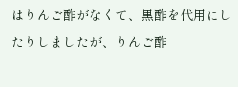はりんご酢がなくて、黒酢を代用にしたりしましたが、りんご酢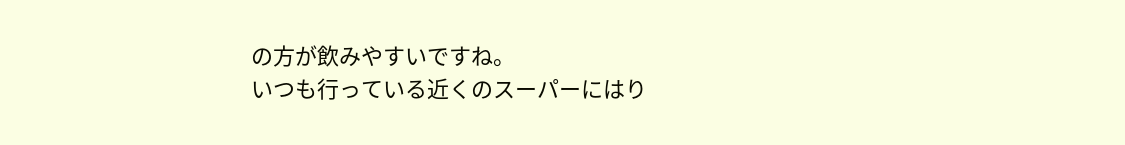の方が飲みやすいですね。
いつも行っている近くのスーパーにはり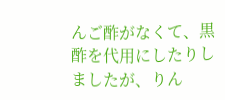んご酢がなくて、黒酢を代用にしたりしましたが、りん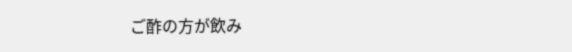ご酢の方が飲み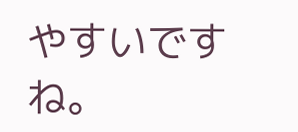やすいですね。